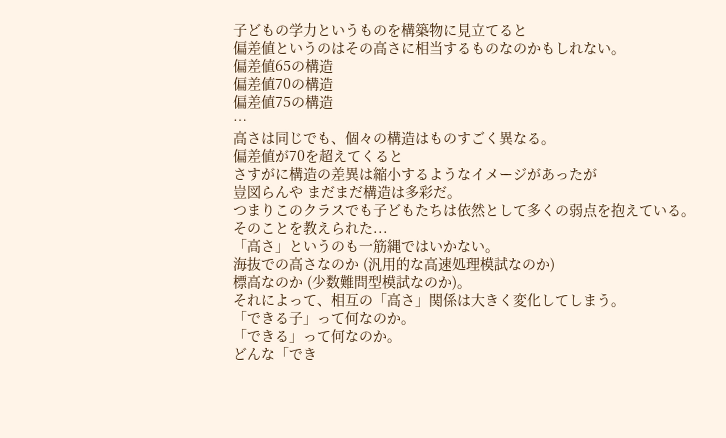子どもの学力というものを構築物に見立てると
偏差値というのはその高さに相当するものなのかもしれない。
偏差値65の構造
偏差値70の構造
偏差値75の構造
…
高さは同じでも、個々の構造はものすごく異なる。
偏差値が70を超えてくると
さすがに構造の差異は縮小するようなイメージがあったが
豈図らんや まだまだ構造は多彩だ。
つまりこのクラスでも子どもたちは依然として多くの弱点を抱えている。
そのことを教えられた...
「高さ」というのも一筋縄ではいかない。
海抜での高さなのか (汎用的な高速処理模試なのか)
標高なのか (少数難問型模試なのか)。
それによって、相互の「高さ」関係は大きく変化してしまう。
「できる子」って何なのか。
「できる」って何なのか。
どんな「でき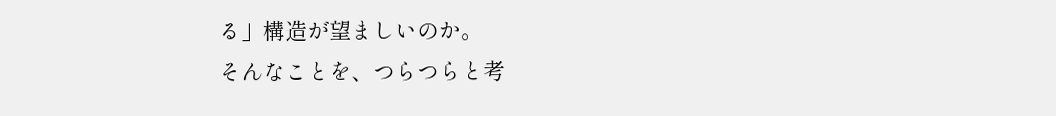る」構造が望ましいのか。
そんなことを、つらつらと考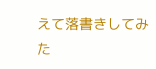えて落書きしてみた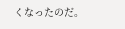くなったのだ。